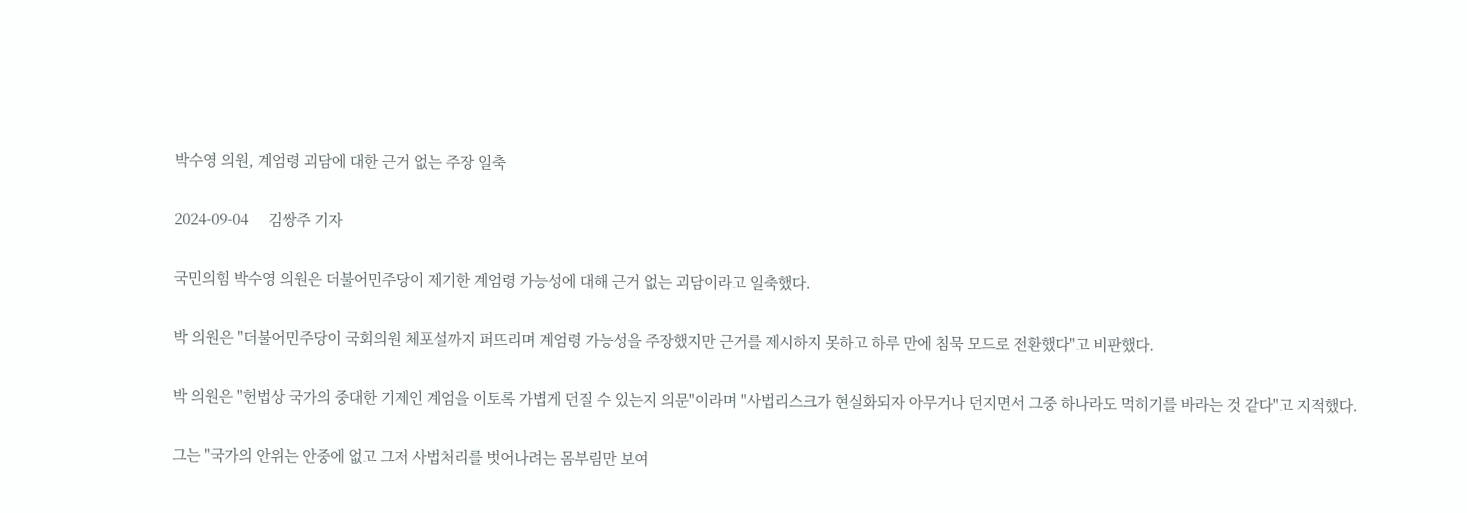박수영 의원, 계엄령 괴담에 대한 근거 없는 주장 일축

2024-09-04     김쌍주 기자

국민의힘 박수영 의원은 더불어민주당이 제기한 계엄령 가능성에 대해 근거 없는 괴담이라고 일축했다.

박 의원은 "더불어민주당이 국회의원 체포설까지 퍼뜨리며 계엄령 가능성을 주장했지만 근거를 제시하지 못하고 하루 만에 침묵 모드로 전환했다"고 비판했다.

박 의원은 "헌법상 국가의 중대한 기제인 계엄을 이토록 가볍게 던질 수 있는지 의문"이라며 "사법리스크가 현실화되자 아무거나 던지면서 그중 하나라도 먹히기를 바라는 것 같다"고 지적했다.

그는 "국가의 안위는 안중에 없고 그저 사법처리를 벗어나려는 몸부림만 보여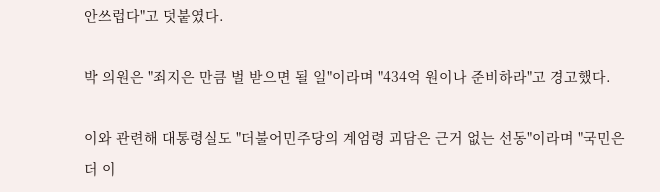안쓰럽다"고 덧붙였다.

박 의원은 "죄지은 만큼 벌 받으면 될 일"이라며 "434억 원이나 준비하라"고 경고했다.

이와 관련해 대통령실도 "더불어민주당의 계엄령 괴담은 근거 없는 선동"이라며 "국민은 더 이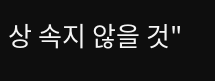상 속지 않을 것"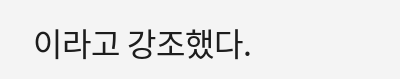이라고 강조했다.